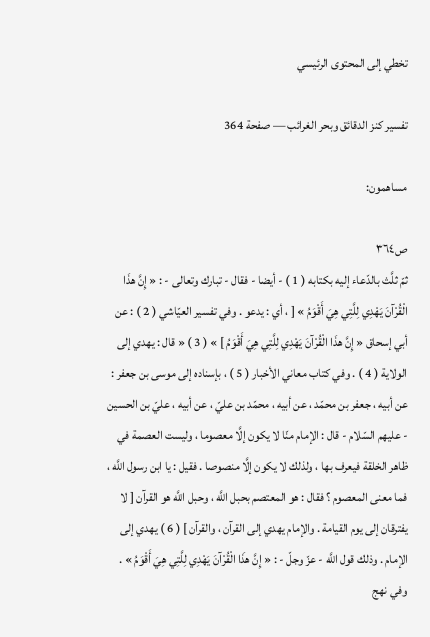تخطي إلى المحتوى الرئيسي

تفسير كنز الدقائق وبحر الغرائب — صفحة 364

مساهمون:

ص٣٦٤
ثمّ ثلَّث بالدّعاء إليه بكتابه ( 1 ) - أيضا - فقال - تبارك وتعالى - : « إِنَّ هذَا الْقُرْآنَ يَهْدِي لِلَّتِي هِيَ أَقْوَمُ » [ ، أي : يدعو . وفي تفسير العيّاشي ( 2 ) : عن أبي إسحاق « إِنَّ هذَا الْقُرْآنَ يَهْدِي لِلَّتِي هِيَ أَقْوَمُ ] » ( 3 ) « قال : يهدي إلى الولاية ( 4 ) . وفي كتاب معاني الأخبار ( 5 ) ، بإسناده إلى موسى بن جعفر : عن أبيه ، جعفر بن محمّد ، عن أبيه ، محمّد بن عليّ ، عن أبيه ، عليّ بن الحسين - عليهم السّلام - قال : الإمام منّا لا يكون إلَّا معصوما ، وليست العصمة في ظاهر الخلقة فيعرف بها ، ولذلك لا يكون إلَّا منصوصا . فقيل : يا ابن رسول اللَّه ، فما معنى المعصوم ؟ فقال : هو المعتصم بحبل اللَّه ، وحبل اللَّه هو القرآن [ لا يفترقان إلى يوم القيامة . والإمام يهدي إلى القرآن ، والقرآن ] ( 6 ) يهدي إلى الإمام . وذلك قول اللَّه - عزّ وجلّ - : « إِنَّ هذَا الْقُرْآنَ يَهْدِي لِلَّتِي هِيَ أَقْوَمُ » . وفي نهج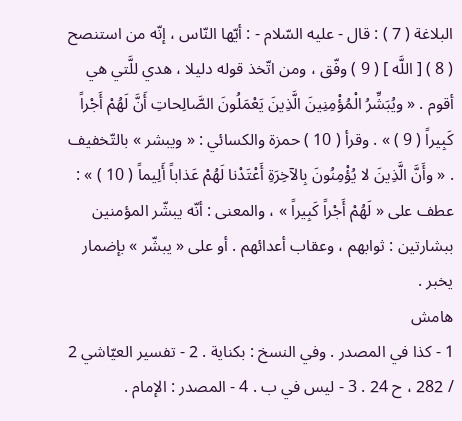البلاغة ( 7 ) : قال - عليه السّلام - : أيّها النّاس ، إنّه من استنصح ( 8 ) [ اللَّه ] ( 9 ) وفّق ، ومن اتّخذ قوله دليلا ، هدي للَّتي هي أقوم . « ويُبَشِّرُ الْمُؤْمِنِينَ الَّذِينَ يَعْمَلُونَ الصَّالِحاتِ أَنَّ لَهُمْ أَجْراً كَبِيراً ( 9 ) » . وقرأ ( 10 ) حمزة والكسائي : « ويبشر » بالتّخفيف . « وأَنَّ الَّذِينَ لا يُؤْمِنُونَ بِالآخِرَةِ أَعْتَدْنا لَهُمْ عَذاباً أَلِيماً ( 10 ) » : عطف على « لَهُمْ أَجْراً كَبِيراً » ، والمعنى : أنّه يبشّر المؤمنين ببشارتين : ثوابهم ، وعقاب أعدائهم . أو على « يبشّر » بإضمار يخبر .
هامش
1 - كذا في المصدر . وفي النسخ : بكناية . 2 - تفسير العيّاشي 2 / 282 ، ح 24 . 3 - ليس في ب . 4 - المصدر : الإمام .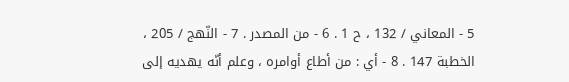5 - المعاني / 132 ، ح 1 . 6 - من المصدر . 7 - النّهج / 205 ، الخطبة 147 . 8 - أي : من أطاع أوامره ، وعلم أنّه يهديه إلى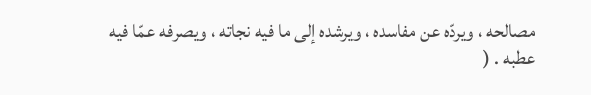مصالحه ، ويردّه عن مفاسده ، ويرشده إلى ما فيه نجاته ، ويصرفه عمّا فيه عطبه . (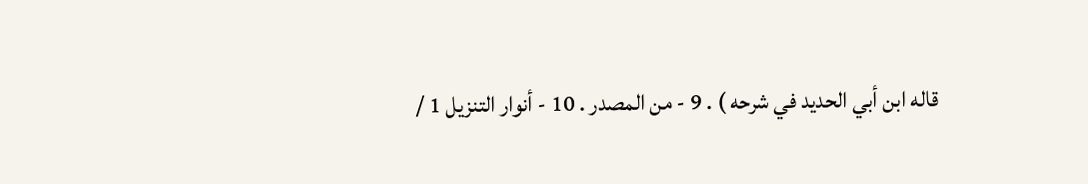قاله ابن أبي الحديد في شرحه ) . 9 - من المصدر . 10 - أنوار التنزيل 1 /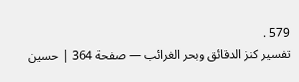579 .
تفسير كنز الدقائق وبحر الغرائب — صفحة 364 | حسين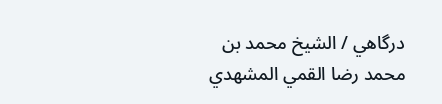درگاهي / الشيخ محمد بن محمد رضا القمي المشهدي